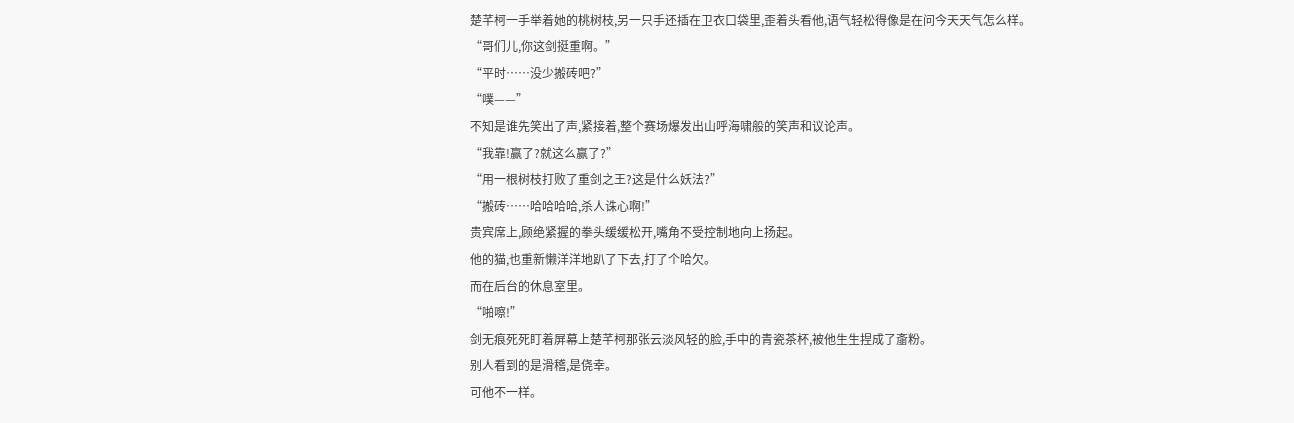楚芊柯一手举着她的桃树枝,另一只手还插在卫衣口袋里,歪着头看他,语气轻松得像是在问今天天气怎么样。
“哥们儿,你这剑挺重啊。”
“平时……没少搬砖吧?”
“噗——”
不知是谁先笑出了声,紧接着,整个赛场爆发出山呼海啸般的笑声和议论声。
“我靠!赢了?就这么赢了?”
“用一根树枝打败了重剑之王?这是什么妖法?”
“搬砖……哈哈哈哈,杀人诛心啊!”
贵宾席上,顾绝紧握的拳头缓缓松开,嘴角不受控制地向上扬起。
他的猫,也重新懒洋洋地趴了下去,打了个哈欠。
而在后台的休息室里。
“啪嚓!”
剑无痕死死盯着屏幕上楚芊柯那张云淡风轻的脸,手中的青瓷茶杯,被他生生捏成了齑粉。
别人看到的是滑稽,是侥幸。
可他不一样。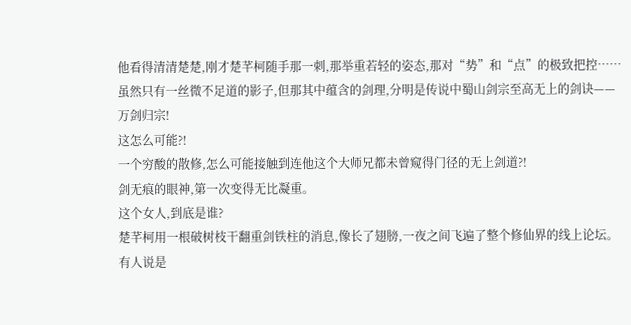他看得清清楚楚,刚才楚芊柯随手那一刺,那举重若轻的姿态,那对“势”和“点”的极致把控……
虽然只有一丝微不足道的影子,但那其中蕴含的剑理,分明是传说中蜀山剑宗至高无上的剑诀——
万剑归宗!
这怎么可能?!
一个穷酸的散修,怎么可能接触到连他这个大师兄都未曾窥得门径的无上剑道?!
剑无痕的眼神,第一次变得无比凝重。
这个女人,到底是谁?
楚芊柯用一根破树枝干翻重剑铁柱的消息,像长了翅膀,一夜之间飞遍了整个修仙界的线上论坛。
有人说是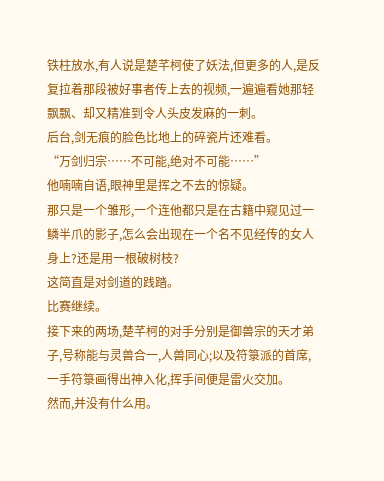铁柱放水,有人说是楚芊柯使了妖法,但更多的人,是反复拉着那段被好事者传上去的视频,一遍遍看她那轻飘飘、却又精准到令人头皮发麻的一刺。
后台,剑无痕的脸色比地上的碎瓷片还难看。
“万剑归宗……不可能,绝对不可能……”
他喃喃自语,眼神里是挥之不去的惊疑。
那只是一个雏形,一个连他都只是在古籍中窥见过一鳞半爪的影子,怎么会出现在一个名不见经传的女人身上?还是用一根破树枝?
这简直是对剑道的践踏。
比赛继续。
接下来的两场,楚芊柯的对手分别是御兽宗的天才弟子,号称能与灵兽合一,人兽同心;以及符箓派的首席,一手符箓画得出神入化,挥手间便是雷火交加。
然而,并没有什么用。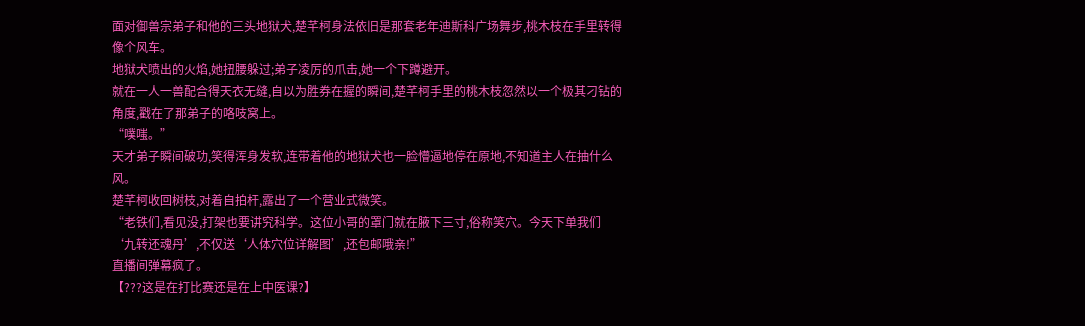面对御兽宗弟子和他的三头地狱犬,楚芊柯身法依旧是那套老年迪斯科广场舞步,桃木枝在手里转得像个风车。
地狱犬喷出的火焰,她扭腰躲过;弟子凌厉的爪击,她一个下蹲避开。
就在一人一兽配合得天衣无缝,自以为胜券在握的瞬间,楚芊柯手里的桃木枝忽然以一个极其刁钻的角度,戳在了那弟子的咯吱窝上。
“噗嗤。”
天才弟子瞬间破功,笑得浑身发软,连带着他的地狱犬也一脸懵逼地停在原地,不知道主人在抽什么风。
楚芊柯收回树枝,对着自拍杆,露出了一个营业式微笑。
“老铁们,看见没,打架也要讲究科学。这位小哥的罩门就在腋下三寸,俗称笑穴。今天下单我们‘九转还魂丹’,不仅送‘人体穴位详解图’,还包邮哦亲!”
直播间弹幕疯了。
【???这是在打比赛还是在上中医课?】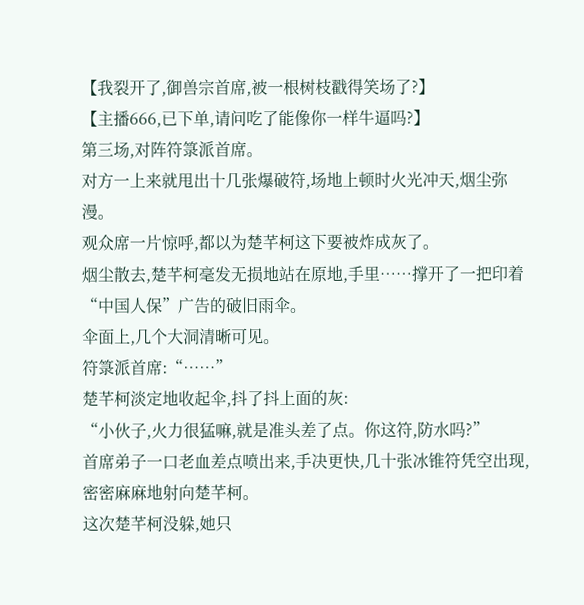【我裂开了,御兽宗首席,被一根树枝戳得笑场了?】
【主播666,已下单,请问吃了能像你一样牛逼吗?】
第三场,对阵符箓派首席。
对方一上来就甩出十几张爆破符,场地上顿时火光冲天,烟尘弥漫。
观众席一片惊呼,都以为楚芊柯这下要被炸成灰了。
烟尘散去,楚芊柯毫发无损地站在原地,手里……撑开了一把印着“中国人保”广告的破旧雨伞。
伞面上,几个大洞清晰可见。
符箓派首席:“……”
楚芊柯淡定地收起伞,抖了抖上面的灰:
“小伙子,火力很猛嘛,就是准头差了点。你这符,防水吗?”
首席弟子一口老血差点喷出来,手决更快,几十张冰锥符凭空出现,密密麻麻地射向楚芊柯。
这次楚芊柯没躲,她只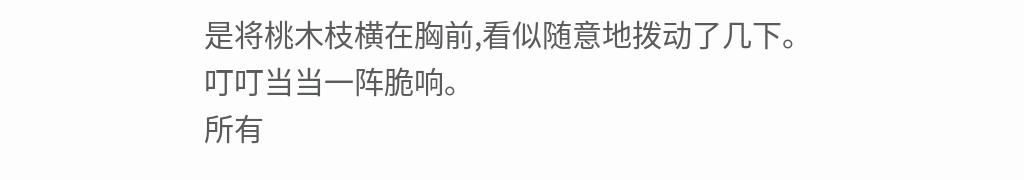是将桃木枝横在胸前,看似随意地拨动了几下。
叮叮当当一阵脆响。
所有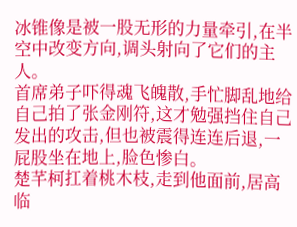冰锥像是被一股无形的力量牵引,在半空中改变方向,调头射向了它们的主人。
首席弟子吓得魂飞魄散,手忙脚乱地给自己拍了张金刚符,这才勉强挡住自己发出的攻击,但也被震得连连后退,一屁股坐在地上,脸色惨白。
楚芊柯扛着桃木枝,走到他面前,居高临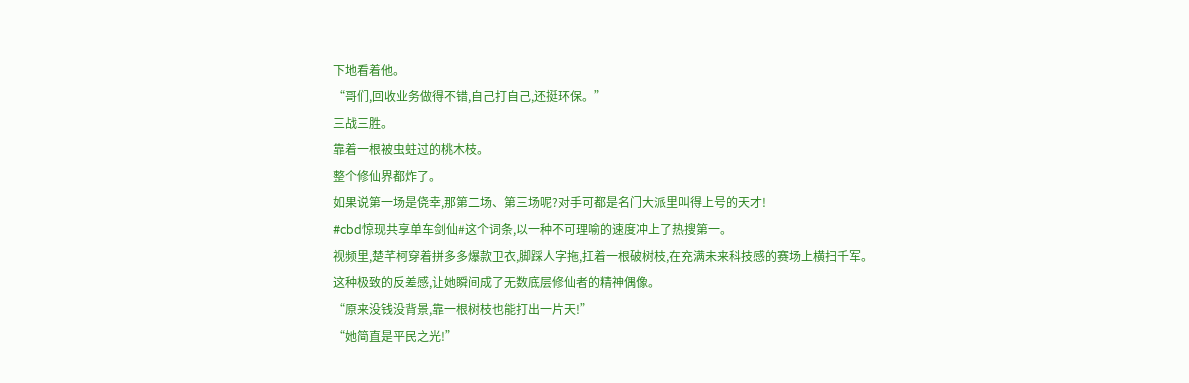下地看着他。
“哥们,回收业务做得不错,自己打自己,还挺环保。”
三战三胜。
靠着一根被虫蛀过的桃木枝。
整个修仙界都炸了。
如果说第一场是侥幸,那第二场、第三场呢?对手可都是名门大派里叫得上号的天才!
#cbd惊现共享单车剑仙#这个词条,以一种不可理喻的速度冲上了热搜第一。
视频里,楚芊柯穿着拼多多爆款卫衣,脚踩人字拖,扛着一根破树枝,在充满未来科技感的赛场上横扫千军。
这种极致的反差感,让她瞬间成了无数底层修仙者的精神偶像。
“原来没钱没背景,靠一根树枝也能打出一片天!”
“她简直是平民之光!”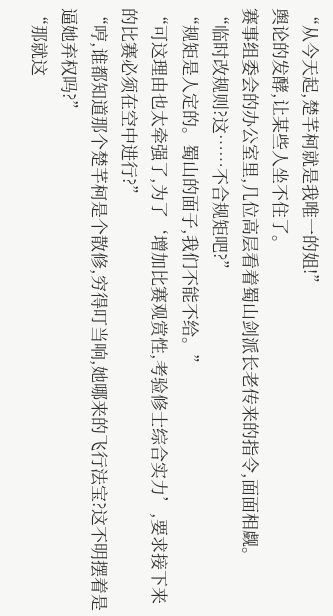“从今天起,楚芊柯就是我唯一的姐!”
舆论的发酵,让某些人坐不住了。
赛事组委会的办公室里,几位高层看着蜀山剑派长老传来的指令,面面相觑。
“临时改规则?这……不合规矩吧?”
“规矩是人定的。蜀山的面子,我们不能不给。”
“可这理由也太牵强了,为了‘增加比赛观赏性,考验修士综合实力’,要求接下来的比赛必须在空中进行?”
“哼,谁都知道那个楚芊柯是个散修,穷得叮当响,她哪来的飞行法宝?这不明摆着是逼她弃权吗?”
“那就这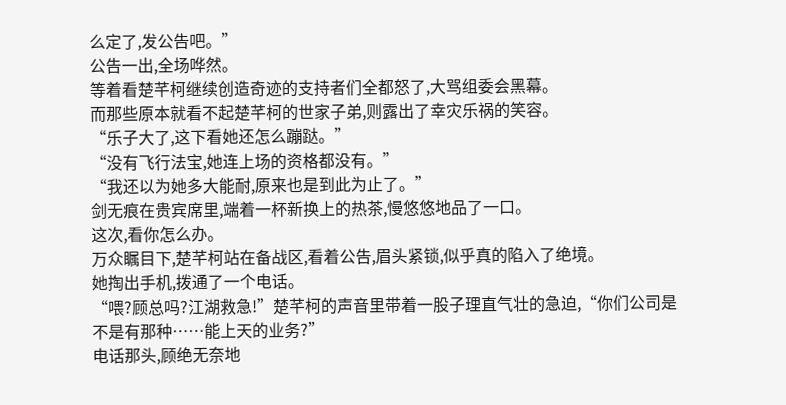么定了,发公告吧。”
公告一出,全场哗然。
等着看楚芊柯继续创造奇迹的支持者们全都怒了,大骂组委会黑幕。
而那些原本就看不起楚芊柯的世家子弟,则露出了幸灾乐祸的笑容。
“乐子大了,这下看她还怎么蹦跶。”
“没有飞行法宝,她连上场的资格都没有。”
“我还以为她多大能耐,原来也是到此为止了。”
剑无痕在贵宾席里,端着一杯新换上的热茶,慢悠悠地品了一口。
这次,看你怎么办。
万众瞩目下,楚芊柯站在备战区,看着公告,眉头紧锁,似乎真的陷入了绝境。
她掏出手机,拨通了一个电话。
“喂?顾总吗?江湖救急!”楚芊柯的声音里带着一股子理直气壮的急迫,“你们公司是不是有那种……能上天的业务?”
电话那头,顾绝无奈地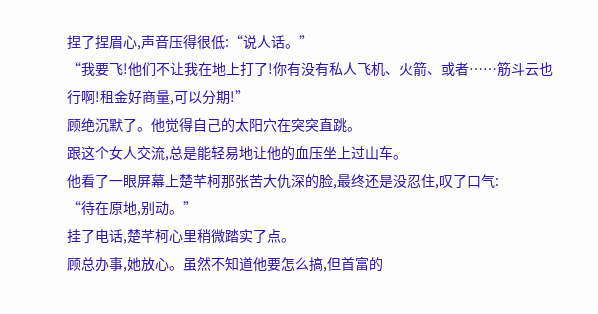捏了捏眉心,声音压得很低:“说人话。”
“我要飞!他们不让我在地上打了!你有没有私人飞机、火箭、或者……筋斗云也行啊!租金好商量,可以分期!”
顾绝沉默了。他觉得自己的太阳穴在突突直跳。
跟这个女人交流,总是能轻易地让他的血压坐上过山车。
他看了一眼屏幕上楚芊柯那张苦大仇深的脸,最终还是没忍住,叹了口气:
“待在原地,别动。”
挂了电话,楚芊柯心里稍微踏实了点。
顾总办事,她放心。虽然不知道他要怎么搞,但首富的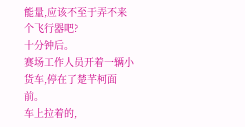能量,应该不至于弄不来个飞行器吧?
十分钟后。
赛场工作人员开着一辆小货车,停在了楚芊柯面前。
车上拉着的,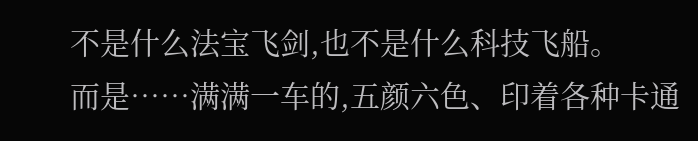不是什么法宝飞剑,也不是什么科技飞船。
而是……满满一车的,五颜六色、印着各种卡通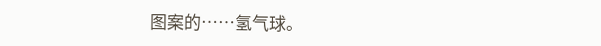图案的……氢气球。